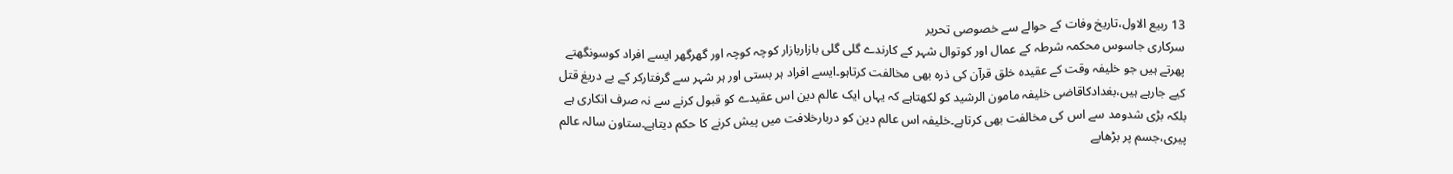13 ربیع الاول،تاریخ وفات کے حوالے سے خصوصی تحریر
سرکاری جاسوس محکمہ شرطہ کے عمال اور کوتوال شہر کے کارندے گلی گلی بازاربازار کوچہ کوچہ اور گھرگھر ایسے افراد کوسونگھتے پھرتے ہیں جو خلیفہ وقت کے عقیدہ خلق قرآن کی ذرہ بھی مخالفت کرتاہو۔ایسے افراد ہر بستی اور ہر شہر سے گرفتارکر کے بے دریغ قتل کیے جارہے ہیں،بغدادکاقاضی خلیفہ مامون الرشید کو لکھتاہے کہ یہاں ایک عالم دین اس عقیدے کو قبول کرنے سے نہ صرف انکاری ہے بلکہ بڑی شدومد سے اس کی مخالفت بھی کرتاہے۔خلیفہ اس عالم دین کو دربارخلافت میں پیش کرنے کا حکم دیتاہے۔ستاون سالہ عالم پیری،جسم پر بڑھاپے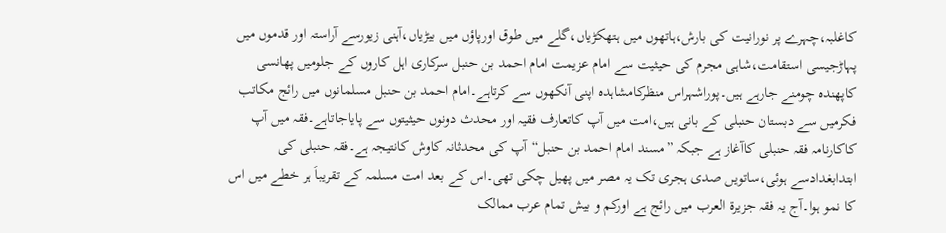کاغلبہ،چہرے پر نورانیت کی بارش،ہاتھوں میں ہتھکڑیاں،گلے میں طوق اورپاؤں میں بیڑیاں،آہنی زیورسے آراستہ اور قدموں میں پہاڑجیسی استقامت،شاہی مجرم کی حیثیت سے امام عزیمت امام احمد بن حنبل سرکاری اہل کاروں کے جلومیں پھانسی کاپھندہ چومنے جارہے ہیں۔پوراشہراس منظرکامشاہدہ اپنی آنکھوں سے کرتاہے۔امام احمد بن حنبل مسلمانوں میں رائج مکاتب فکرمیں سے دبستان حنبلی کے بانی ہیں،امت میں آپ کاتعارف فقیہ اور محدث دونوں حیثیتوں سے پایاجاتاہے۔فقہ میں آپ کاکارنامہ فقہ حنبلی کاآغاز ہے جبکہ ”مسند امام احمد بن حنبل“آپ کی محدثانہ کاوش کانتیجہ ہے۔فقہ حنبلی کی ابتدابغدادسے ہوئی،ساتویں صدی ہجری تک یہ مصر میں پھیل چکی تھی۔اس کے بعد امت مسلمہ کے تقریباَ ہر خطے میں اس کا نمو ہوا۔آج یہ فقہ جزیرۃ العرب میں رائج ہے اورکم و بیش تمام عرب ممالک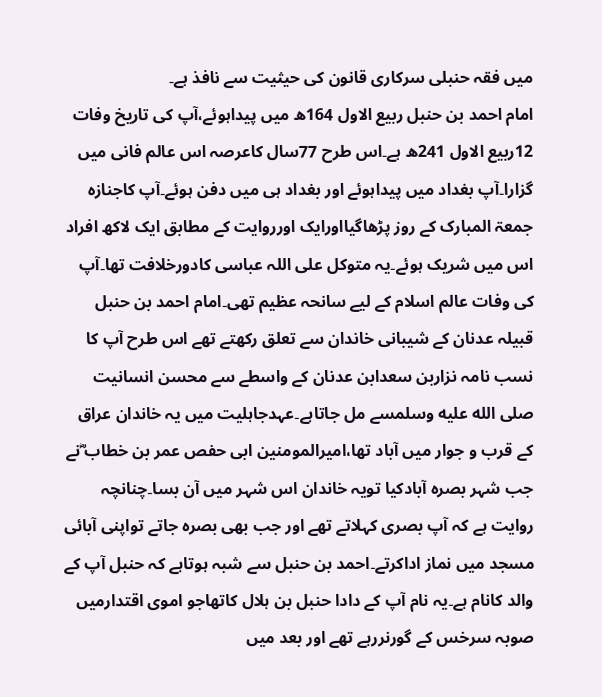میں فقہ حنبلی سرکاری قانون کی حیثیت سے نافذ ہے۔
امام احمد بن حنبل ربیع الاول 164ھ میں پیداہوئے،آپ کی تاریخ وفات 12ربیع الاول 241ھ ہے۔اس طرح 77سال کاعرصہ اس عالم فانی میں گزارا۔آپ بغداد میں پیداہوئے اور بغداد ہی میں دفن ہوئے۔آپ کاجنازہ جمعۃ المبارک کے روز پڑھاگیااورایک اورروایت کے مطابق ایک لاکھ افراد اس میں شریک ہوئے۔یہ متوکل علی اللہ عباسی کادورخلافت تھا۔آپ کی وفات عالم اسلام کے لیے سانحہ عظیم تھی۔امام احمد بن حنبل قبیلہ عدنان کے شیبانی خاندان سے تعلق رکھتے تھے اس طرح آپ کا نسب نامہ نزاربن سعدابن عدنان کے واسطے سے محسن انسانیت صلى الله عليه وسلمسے مل جاتاہے۔عہدجاہلیت میں یہ خاندان عراق کے قرب و جوار میں آباد تھا،امیرالمومنین ابی حفص عمر بن خطاب ؓنے جب شہر بصرہ آبادکیا تویہ خاندان اس شہر میں آن بسا۔چنانچہ روایت ہے کہ آپ بصری کہلاتے تھے اور جب بھی بصرہ جاتے تواپنی آبائی مسجد میں نماز اداکرتے۔احمد بن حنبل سے شبہ ہوتاہے کہ حنبل آپ کے والد کانام ہے۔یہ نام آپ کے دادا حنبل بن ہلال کاتھاجو اموی اقتدارمیں صوبہ سرخس کے گورنررہے تھے اور بعد میں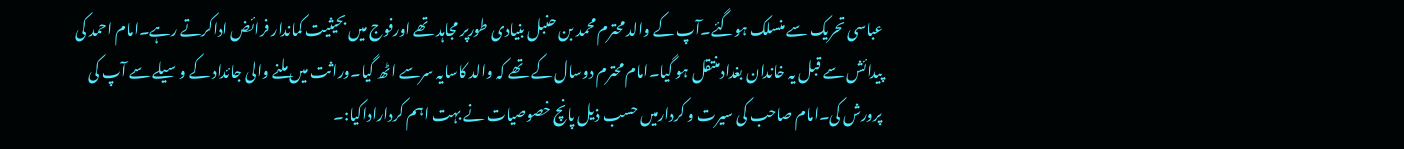عباسی تحریک سے منسلک ہوگئے۔آپ کے والد محترم محمد بن حنبل بنیادی طورپر مجاہد تھے اورفوج میں بحیثیت کماندار فرائض اداکرتے رہے۔امام احمد کی پیدائش سے قبل یہ خاندان بغدادمنتقل ہو گیا۔امام محترم دوسال کے تھے کہ والد کاسایہ سرسے اٹھ گیا۔وراثت میں ملنے والی جائداد کے وسیلے سے آپ کی پرورش کی۔امام صاحب کی سیرت و کردارمیں حسب ذیل پانچ خصوصیات نے بہت اہم کرداراداکیا:۔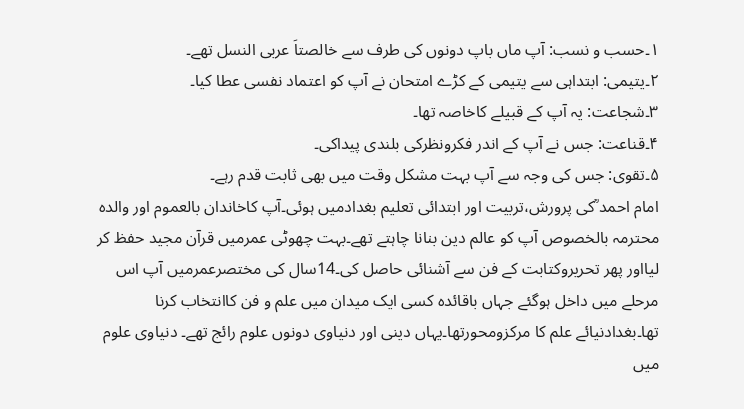۱۔حسب و نسب: آپ ماں باپ دونوں کی طرف سے خالصتاَ عربی النسل تھے۔
۲۔یتیمی: ابتداہی سے یتیمی کے کڑے امتحان نے آپ کو اعتماد نفسی عطا کیا۔
۳۔شجاعت: یہ آپ کے قبیلے کاخاصہ تھا۔
۴۔قناعت: جس نے آپ کے اندر فکرونظرکی بلندی پیداکی۔
۵۔تقوی: جس کی وجہ سے آپ بہت مشکل وقت میں بھی ثابت قدم رہے۔
امام احمد ؒکی پرورش،تربیت اور ابتدائی تعلیم بغدادمیں ہوئی۔آپ کاخاندان بالعموم اور والدہ محترمہ بالخصوص آپ کو عالم دین بنانا چاہتے تھے۔بہت چھوٹی عمرمیں قرآن مجید حفظ کر لیااور پھر تحریروکتابت کے فن سے آشنائی حاصل کی۔14سال کی مختصرعمرمیں آپ اس مرحلے میں داخل ہوگئے جہاں باقائدہ کسی ایک میدان میں علم و فن کاانتخاب کرنا تھا۔بغدادنیائے علم کا مرکزومحورتھا۔یہاں دینی اور دنیاوی دونوں علوم رائج تھے۔ دنیاوی علوم میں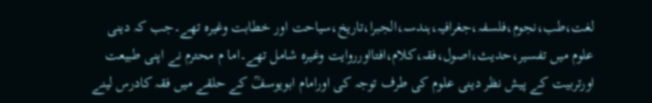لغت،طب،نجوم،فلسفہ،جغرافیہ،ہندسہ،الجبرا،تاریخ،سیاحت اور خطابت وغیرہ تھے۔جب کہ دینی علوم میں تفسیر،حدیث،اصول،فقہ،کلام،افتااورروایت وغیرہ شامل تھے۔اما م محترم نے اپنی طبیعت اورتربیت کے پیش نظر دینی علوم کی طرف توجہ کی اورامام ابویوسفؒ کے حلقے میں فقہ کادرس لینے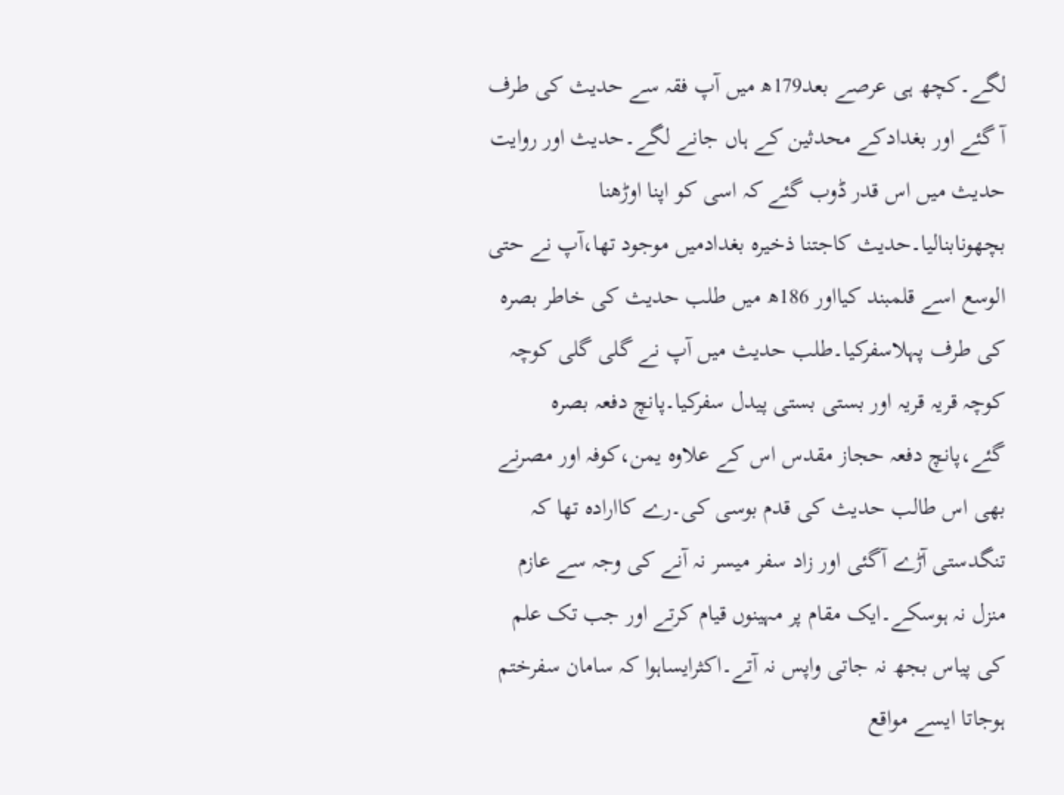لگے۔کچھ ہی عرصے بعد179ھ میں آپ فقہ سے حدیث کی طرف آ گئے اور بغدادکے محدثین کے ہاں جانے لگے۔حدیث اور روایت حدیث میں اس قدر ڈوب گئے کہ اسی کو اپنا اوڑھنا بچھونابنالیا۔حدیث کاجتنا ذخیرہ بغدادمیں موجود تھا،آپ نے حتی الوسع اسے قلمبند کیااور 186ھ میں طلب حدیث کی خاطر بصرہ کی طرف پہلاسفرکیا۔طلب حدیث میں آپ نے گلی گلی کوچہ کوچہ قریہ قریہ اور بستی بستی پیدل سفرکیا۔پانچ دفعہ بصرہ گئے،پانچ دفعہ حجاز مقدس اس کے علاوہ یمن،کوفہ اور مصرنے بھی اس طالب حدیث کی قدم بوسی کی۔رے کاارادہ تھا کہ تنگدستی آڑے آگئی اور زاد سفر میسر نہ آنے کی وجہ سے عازم منزل نہ ہوسکے۔ایک مقام پر مہینوں قیام کرتے اور جب تک علم کی پیاس بجھ نہ جاتی واپس نہ آتے۔اکثرایساہوا کہ سامان سفرختم ہوجاتا ایسے مواقع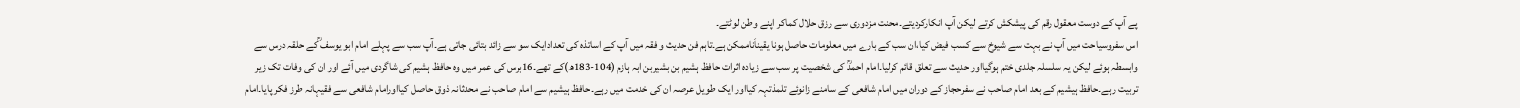پے آپ کے دوست معقول رقم کی پیشکش کرتے لیکن آپ انکارکردیتے۔محنت مزدوری سے رزق حلال کماکر اپنے وطن لوٹتے۔
اس سفروسیاحت میں آپ نے بہت سے شیوخ سے کسب فیض کیا،ان سب کے بارے میں معلومات حاصل ہونا یقیناَناممکن ہے۔تاہم فن حدیث و فقہ میں آپ کے اساتذہ کی تعدادایک سو سے زائد بتائی جاتی ہے۔آپ سب سے پہلے امام ابو یوسف ؒکے حلقہ درس سے وابسطہ ہوئے لیکن یہ سلسلہ جلدی ختم ہوگیااور حدیث سے تعلق قائم کرلیا۔امام احمدؒ کی شخصیت پر سب سے زیادہ اثرات حافظ ہشیم بن بشیربن ابہ ہازم (104-183ھ)کے تھے۔16برس کی عمر میں وہ حافظ ہشیم کی شاگردی میں آئے اور ان کی وفات تک زیر تربیت رہے۔حافظ ہیشیم کے بعد امام صاحب نے سفرحجاز کے دوران میں امام شافعی کے سامنے زانوئے تلمذتہہ کیااور ایک طویل عرصہ ان کی خدمت میں رہے۔حافظ ہیشیم سے امام صاحب نے محدثانہ ذوق حاصل کیااورامام شافعی سے فقیہانہ طرز فکر پایا۔امام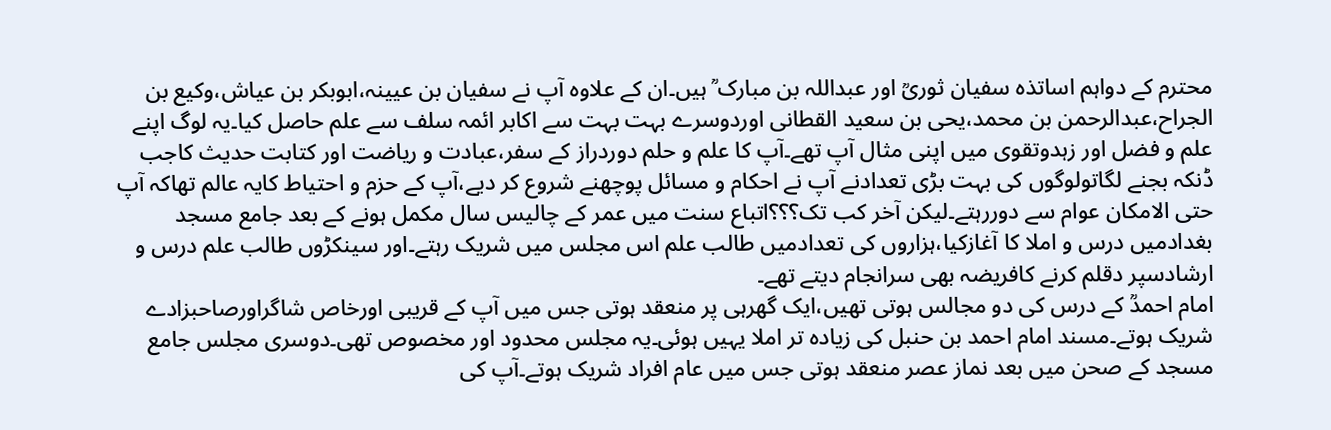محترم کے دواہم اساتذہ سفیان ثوریؒ اور عبداللہ بن مبارک ؒ ہیں۔ان کے علاوہ آپ نے سفیان بن عیینہ،ابوبکر بن عیاش،وکیع بن الجراح،عبدالرحمن بن محمد،یحی بن سعید القطانی اوردوسرے بہت بہت سے اکابر ائمہ سلف سے علم حاصل کیا۔یہ لوگ اپنے علم و فضل اور زہدوتقوی میں اپنی مثال آپ تھے۔آپ کا علم و حلم دوردراز کے سفر،عبادت و ریاضت اور کتابت حدیث کاجب ڈنکہ بجنے لگاتولوگوں کی بہت بڑی تعدادنے آپ نے احکام و مسائل پوچھنے شروع کر دیے،آپ کے حزم و احتیاط کایہ عالم تھاکہ آپ حتی الامکان عوام سے دوررہتے۔لیکن آخر کب تک؟؟؟اتباع سنت میں عمر کے چالیس سال مکمل ہونے کے بعد جامع مسجد بغدادمیں درس و املا کا آغازکیا،ہزاروں کی تعدادمیں طالب علم اس مجلس میں شریک رہتے۔اور سینکڑوں طالب علم درس و ارشادسپر دقلم کرنے کافریضہ بھی سرانجام دیتے تھے۔
امام احمدؒ کے درس کی دو مجالس ہوتی تھیں،ایک گھرہی پر منعقد ہوتی جس میں آپ کے قریبی اورخاص شاگراورصاحبزادے شریک ہوتے۔مسند امام احمد بن حنبل کی زیادہ تر املا یہیں ہوئی۔یہ مجلس محدود اور مخصوص تھی۔دوسری مجلس جامع مسجد کے صحن میں بعد نماز عصر منعقد ہوتی جس میں عام افراد شریک ہوتے۔آپ کی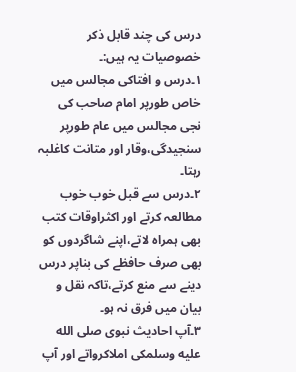درس کی چند قابل ذکر خصوصیات یہ ہیں:۔
۱۔درس و افتاکی مجالس میں خاص طورپر امام صاحب کی نجی مجالس میں عام طورپر سنجیدگی،وقار اور متانت کاغلبہ رہتا۔
۲۔درس سے قبل خوب خوب مطالعہ کرتے اور اکثراوقات کتب بھی ہمراہ لاتے،اپنے شاگردوں کو بھی صرف حافظے کی بناپر درس
دینے سے منع کرتے،تاکہ نقل و بیان میں فرق نہ ہو۔
۳۔آپ احادیث نبوی صلى الله عليه وسلمکی املاکرواتے اور آپ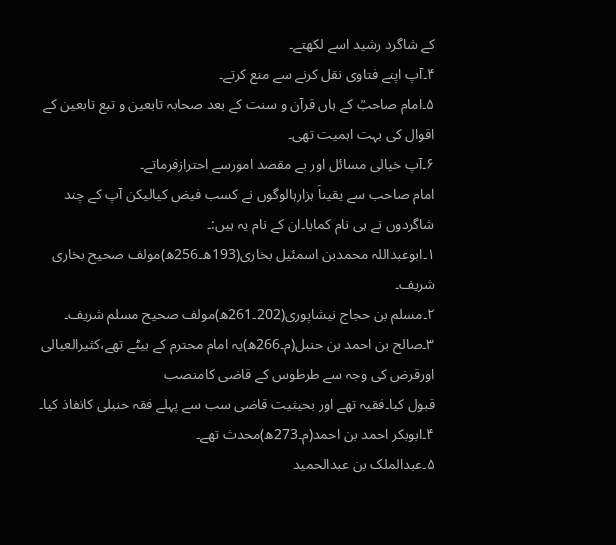کے شاگرد رشید اسے لکھتے۔
۴۔آپ اپنے فتاوی نقل کرنے سے منع کرتے۔
۵۔امام صاحبؒ کے ہاں قرآن و سنت کے بعد صحابہ تابعین و تبع تابعین کے اقوال کی بہت اہمیت تھی۔
۶۔آپ خیالی مسائل اور بے مقصد امورسے احترازفرماتے۔
امام صاحب سے یقیناَ ہزارہالوگوں نے کسب فیض کیالیکن آپ کے چند شاگردوں نے ہی نام کمایا۔ان کے نام یہ ہیں:۔
۱۔ابوعبداللہ محمدبن اسمئیل بخاری(193ھ۔256ھ)مولف صحیح بخاری شریف۔
۲۔مسلم بن حجاج نیشاپوری(202۔261ھ)مولف صحیح مسلم شریف۔
۳۔صالح بن احمد بن حنبل(م۔266ھ)یہ امام محترم کے بیٹے تھے،کثیرالعیالی اورقرض کی وجہ سے طرطوس کے قاضی کامنصب
قبول کیا۔فقیہ تھے اور بحیثیت قاضی سب سے پہلے فقہ حنبلی کانفاذ کیا۔
۴۔ابوبکر احمد بن احمد(م۔273ھ)محدث تھے۔
۵۔عبدالملک بن عبدالحمید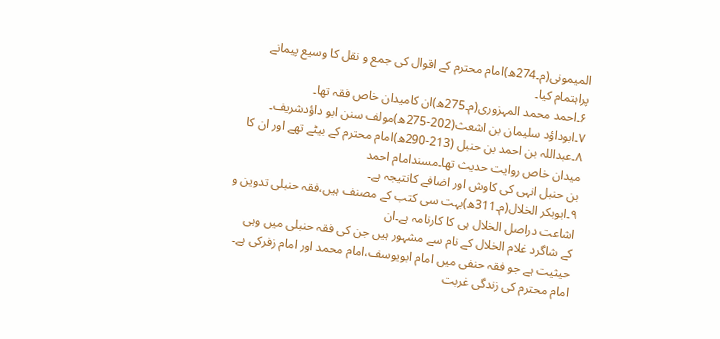المیمونی(م۔274ھ)امام محترم کے اقوال کی جمع و نقل کا وسیع پیمانے پراہتمام کیا۔
۶۔احمد محمد المہزوری(م۔275ھ)ان کامیدان خاص فقہ تھا۔
۷۔ابوداؤد سلیمان بن اشعث(202-275ھ)مولف سنن ابو داؤدشریف۔
۸۔عبداللہ بن احمد بن حنبل (213-290ھ)امام محترم کے بیٹے تھے اور ان کا میدان خاص روایت حدیث تھا۔مسندامام احمد
بن حنبل انہی کی کاوش اور اضافے کانتیجہ ہے۔
۹۔ابوبکر الخلال(م۔311ھ)بہت سی کتب کے مصنف ہیں،فقہ حنبلی تدوین و اشاعت دراصل الخلال ہی کا کارنامہ ہے۔ان
کے شاگرد غلام الخلال کے نام سے مشہور ہیں جن کی فقہ حنبلی میں وہی حیثیت ہے جو فقہ حنفی میں امام ابویوسف،امام محمد اور امام زفرکی ہے۔
امام محترم کی زندگی غربت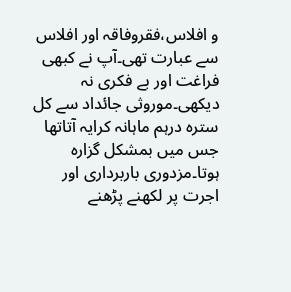و افلاس،فقروفاقہ اور افلاس سے عبارت تھی۔آپ نے کبھی فراغت اور بے فکری نہ دیکھی۔موروثی جائداد سے کل سترہ درہم ماہانہ کرایہ آتاتھا جس میں بمشکل گزارہ ہوتا۔مزدوری باربرداری اور اجرت پر لکھنے پڑھنے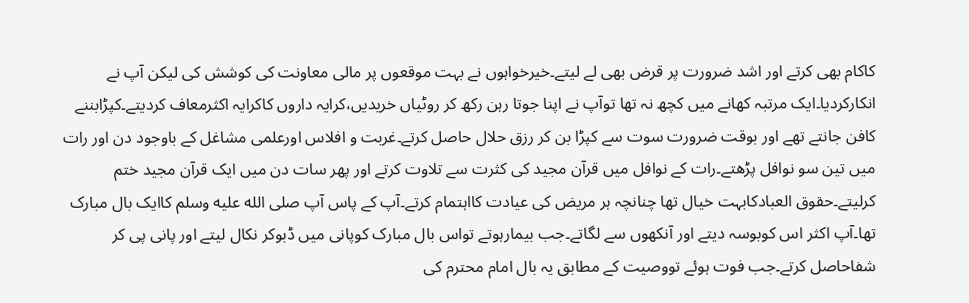کاکام بھی کرتے اور اشد ضرورت پر قرض بھی لے لیتے۔خیرخواہوں نے بہت موقعوں پر مالی معاونت کی کوشش کی لیکن آپ نے انکارکردیا۔ایک مرتبہ کھانے میں کچھ نہ تھا توآپ نے اپنا جوتا رہن رکھ کر روٹیاں خریدیں،کرایہ داروں کاکرایہ اکثرمعاف کردیتے۔کپڑابننے کافن جانتے تھے اور بوقت ضرورت سوت سے کپڑا بن کر رزق حلال حاصل کرتے۔غربت و افلاس اورعلمی مشاغل کے باوجود دن اور رات میں تین سو نوافل پڑھتے۔رات کے نوافل میں قرآن مجید کی کثرت سے تلاوت کرتے اور پھر سات دن میں ایک قرآن مجید ختم کرلیتے۔حقوق العبادکابہت خیال تھا چنانچہ ہر مریض کی عیادت کااہتمام کرتے۔آپ کے پاس آپ صلى الله عليه وسلم کاایک بال مبارک تھا۔آپ اکثر اس کوبوسہ دیتے اور آنکھوں سے لگاتے۔جب بیمارہوتے تواس بال مبارک کوپانی میں ڈبوکر نکال لیتے اور پانی پی کر شفاحاصل کرتے۔جب فوت ہوئے تووصیت کے مطابق یہ بال امام محترم کی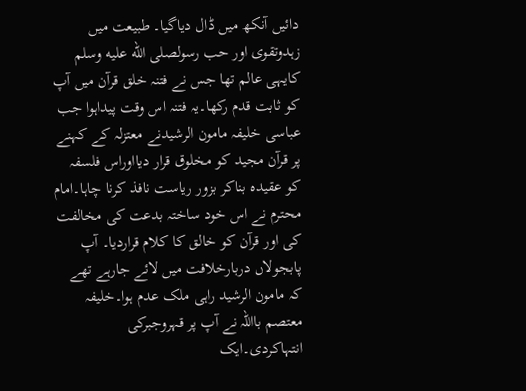دائیں آنکھ میں ڈال دیاگیا۔ طبیعت میں زہدوتقوی اور حب رسولصلى الله عليه وسلم کایہی عالم تھا جس نے فتنہ خلق قرآن میں آپ کو ثابت قدم رکھا۔یہ فتنہ اس وقت پیداہوا جب عباسی خلیفہ مامون الرشیدنے معتزلہ کے کہنے پر قرآن مجید کو مخلوق قرار دیااوراس فلسفہ کو عقیدہ بناکر بزور ریاست نافذ کرنا چاہا۔امام محترم نے اس خود ساختہ بدعت کی مخالفت کی اور قرآن کو خالق کا کلام قراردیا۔ آپ پابجولاں دربارخلافت میں لائے جارہے تھے کہ مامون الرشید راہی ملک عدم ہوا۔خلیفہ معتصم بااللہ نے آپ پر قہروجبرکی انتہاکردی۔ایک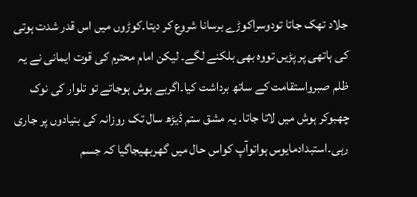جلاد تھک جاتا تودوسراکوڑے برسانا شروع کر دیتا۔کوڑوں میں اس قدر شدت ہوتی کی ہاتھی پر پڑیں تووہ بھی بلکنے لگے۔ لیکن امام محترم کی قوت ایمانی نے یہ ظلم صبرواستقامت کے ساتھ برداشت کیا۔اگربے ہوش ہوجاتے تو تلوار کی نوک چھبوکر ہوش میں لاتا جاتا۔ یہ مشق ستم ڈیڑھ سال تک روزانہ کی بنیادوں پر جاری رہی۔استبدادمایوس ہواتوآپ کواس حال میں گھربھیجاگیا کہ جسم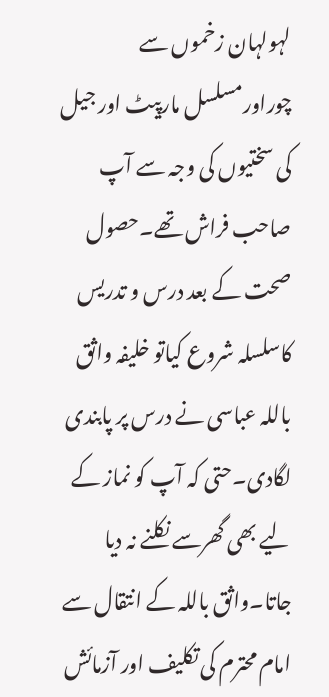لہولہان زخموں سے چوراورمسلسل مارپیٹ اور جیل کی سختیوں کی وجہ سے آپ صاحب فراش تھے۔حصول صحت کے بعد درس و تدریس کاسلسلہ شروع کیاتو خلیفہ واثق باللہ عباسی نے درس پر پابندی لگادی۔حتی کہ آپ کو نماز کے لیے بھی گھرسے نکلنے نہ دیا جاتا۔واثق باللہ کے انتقال سے امام محترم کی تکلیف اور آزمائش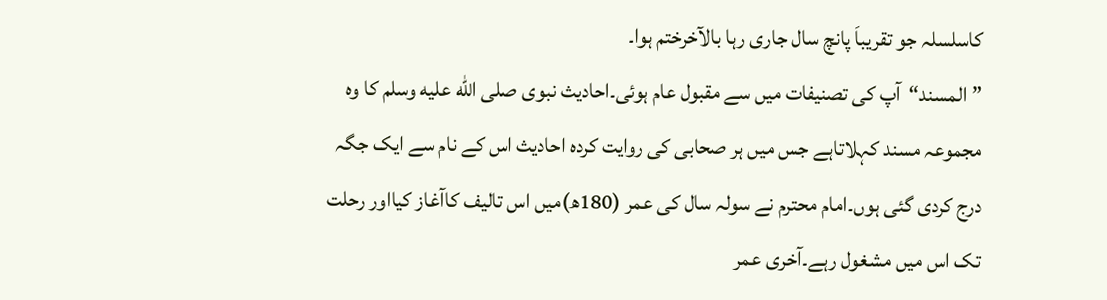کاسلسلہ جو تقریباَ پانچ سال جاری رہا بالآخرختم ہوا۔
”المسند“آپ کی تصنیفات میں سے مقبول عام ہوئی۔احادیث نبوی صلى الله عليه وسلم کا وہ مجموعہ مسند کہلاتاہے جس میں ہر صحابی کی روایت کردہ احادیث اس کے نام سے ایک جگہ درج کردی گئی ہوں۔امام محترم نے سولہ سال کی عمر (180ھ)میں اس تالیف کاآغاز کیااور رحلت تک اس میں مشغول رہے۔آخری عمر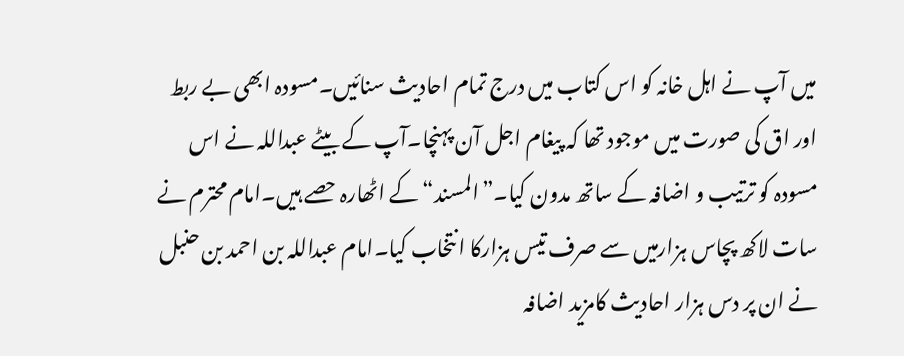میں آپ نے اہل خانہ کو اس کتاب میں درج تمام احادیث سنائیں۔مسودہ ابھی بے ربط اور اق کی صورت میں موجود تھا کہ پیغام اجل آن پہنچا۔آپ کے بیٹے عبداللہ نے اس مسودہ کو ترتیب و اضافہ کے ساتھ مدون کیا۔”المسند“ کے اٹھارہ حصے ہیں۔امام محترم نے سات لاکھ پچاس ہزارمیں سے صرف تیس ہزارکا انتخاب کیا۔امام عبداللہ بن احمد بن حنبل نے ان پر دس ہزار احادیث کامزید اضافہ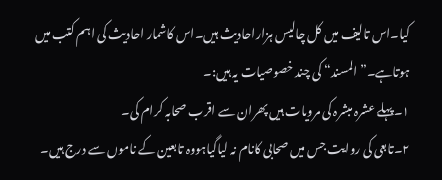کیا۔اس تالیف میں کل چالیس ہزاراحادیث ہیں۔اس کاشمار احادیث کی اہم کتب میں ہوتاہے۔”المسند“ کی چند خصوصیات یہ ہیں:۔
۱۔پہلے عشرہ مبشرہ کی مرویات ہیں پھران سے اقرب صحابہ کرام کی۔
۲۔تابعی کی روایت جس میں صحابی کانام نہ لیاگیاہووہ تابعین کے ناموں سے درج ہیں۔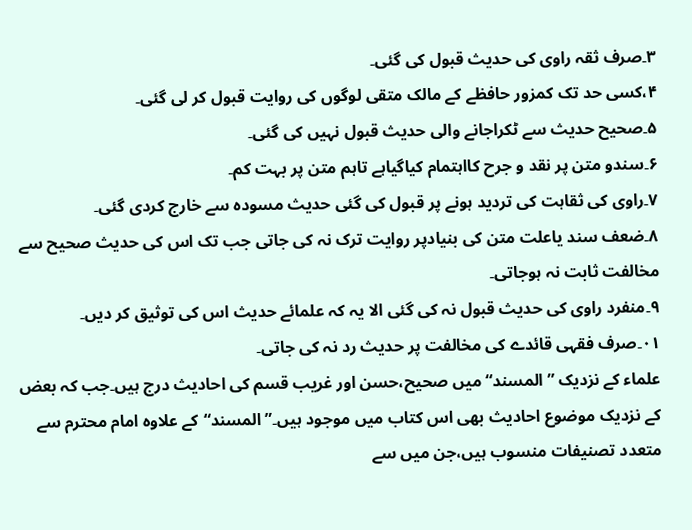۳۔صرف ثقہ راوی کی حدیث قبول کی گئی۔
۴،کسی حد تک کمزور حافظے کے مالک متقی لوگوں کی روایت قبول کر لی گئی۔
۵۔صحیح حدیث سے ٹکراجانے والی حدیث قبول نہیں کی گئی۔
۶۔سندو متن پر نقد و جرح کااہتمام کیاگیاہے تاہم متن پر بہت کم۔
۷۔راوی کی ثقاہت کی تردید ہونے پر قبول کی گئی حدیث مسودہ سے خارج کردی گئی۔
۸۔ضعف سند یاعلت متن کی بنیادپر روایت ترک نہ کی جاتی جب تک اس کی حدیث صحیح سے مخالفت ثابت نہ ہوجاتی۔
۹۔منفرد راوی کی حدیث قبول نہ کی گئی الا یہ کہ علمائے حدیث اس کی توثیق کر دیں۔
۰۱۔صرف فقہی قائدے کی مخالفت پر حدیث رد نہ کی جاتی۔
علماء کے نزدیک ”المسند“میں صحیح،حسن اور غریب قسم کی احادیث درج ہیں۔جب کہ بعض کے نزدیک موضوع احادیث بھی اس کتاب میں موجود ہیں۔”المسند“کے علاوہ امام محترم سے متعدد تصنیفات منسوب ہیں،جن میں سے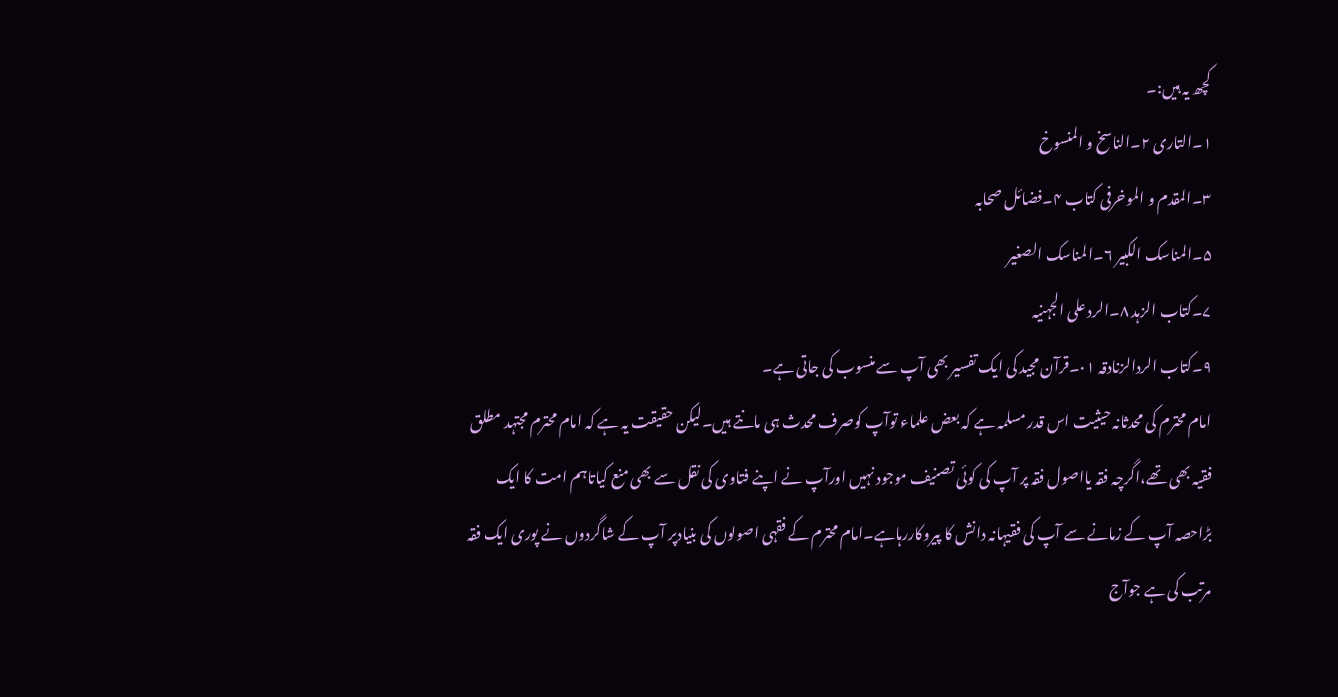کچھ یہ ہیں:۔
۱۔التاری ۲۔الناسخ و المنسوخ
۳۔المقدم و الموخرفی کتاب ۴۔فضائل صحابہ
۵۔المناسک الکبیر ۶۔المناسک الصغیر
۷۔کتاب الزہد ۸۔الرد علی الجہنیہ
۹۔کتاب الردالزنادقہ ۰۱۔قرآن مجید کی ایک تفسیر بھی آپ سے منسوب کی جاتی ہے۔
امام محترم کی محدثانہ حیثیت اس قدر مسلمہ ہے کہ بعض علماء توآپ کوصرف محدث ہی مانتے ہیں۔لیکن حقیقت یہ ہے کہ امام محترم مجتہد مطلق فقیہ بھی تھے،اگرچہ فقہ یااصول فقہ پر آپ کی کوئی تصنیف موجود نہیں اورآپ نے اپنے فتاوی کی نقل سے بھی منع کیاتاہم امت کا ایک بڑاحصہ آپ کے زمانے سے آپ کی فقیہانہ دانش کا پیروکاررہاہے۔امام محترم کے فقہی اصولوں کی بنیادپر آپ کے شاگردوں نے پوری ایک فقہ مرتب کی ہے جوآج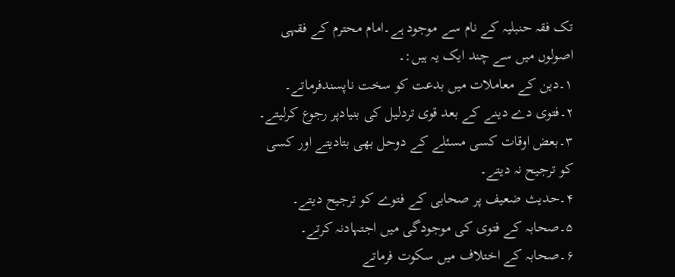تک فقہ حنبلیہ کے نام سے موجود ہے۔امام محترم کے فقہی اصولوں میں سے چند ایک یہ ہیں:۔
۱۔دین کے معاملات میں بدعت کو سخت ناپسندفرماتے۔
۲۔فتوی دے دینے کے بعد قوی تردلیل کی بنیادپر رجوع کرلیتے۔
۳۔بعض اوقات کسی مسئلے کے دوحل بھی بتادیتے اور کسی کو ترجیح نہ دیتے۔
۴۔حدیث ضعیف پر صحابی کے فتوے کو ترجیح دیتے۔
۵۔صحابہ کے فتوی کی موجودگی میں اجتہادنہ کرتے۔
۶۔صحابہ کے اختلاف میں سکوت فرماتے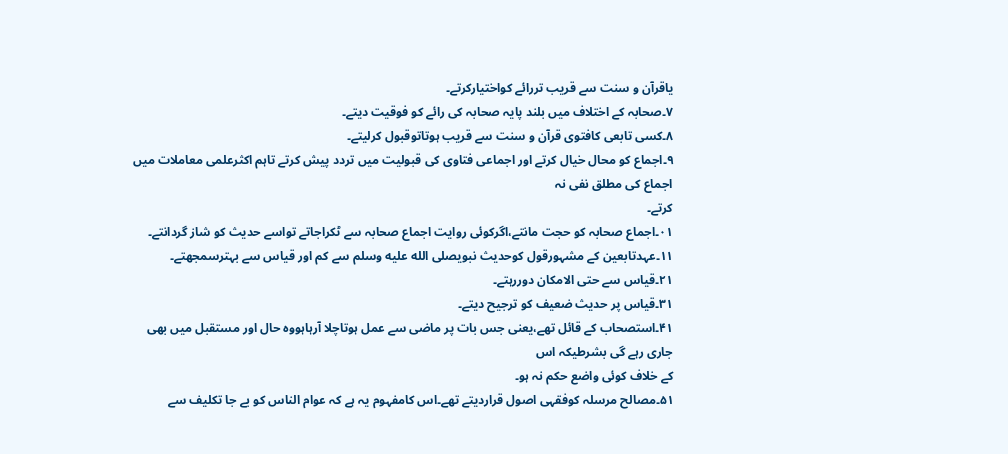یاقرآن و سنت سے قریب تررائے کواختیارکرتے۔
۷۔صحابہ کے اختلاف میں بلند پایہ صحابہ کی رائے کو فوقیت دیتے۔
۸۔کسی تابعی کافتوی قرآن و سنت سے قریب ہوتاتوقبول کرلیتے۔
۹۔اجماع کو محال خیال کرتے اور اجماعی فتاوی کی قبولیت میں تردد پیش کرتے تاہم اکثرعلمی معاملات میں اجماع کی مطلق نفی نہ
کرتے۔
۰۱۔اجماع صحابہ کو حجت مانتے،اگرکوئی روایت اجماع صحابہ سے ٹکراجاتے تواسے حدیث کو شاز گردانتے۔
۱۱۔عہدتابعین کے مشہورقول کوحدیث نبویصلى الله عليه وسلم سے کم اور قیاس سے بہترسمجھتے۔
۲۱۔قیاس سے حتی الامکان دوررہتے۔
۳۱۔قیاس پر حدیث ضعیف کو ترجیح دیتے۔
۴۱۔استصحاب کے قائل تھے،یعنی جس بات پر ماضی سے عمل ہوتاچلا آرہاہووہ حال اور مستقبل میں بھی جاری رہے گی بشرطیکہ اس
کے خلاف کوئی واضع حکم نہ ہو۔
۵۱۔مصالح مرسلہ کوفقہی اصول قراردیتے تھے۔اس کامفہوم یہ ہے کہ عوام الناس کو بے جا تکلیف سے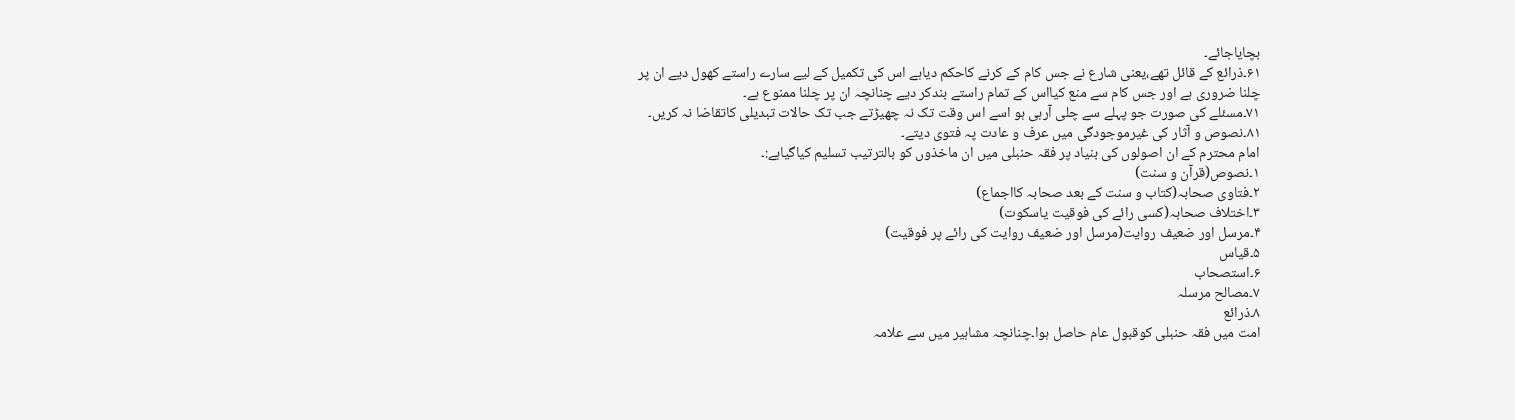بچایاجائے۔
۶۱۔ذرائع کے قائل تھے،یعنی شارع نے جس کام کے کرنے کاحکم دیاہے اس کی تکمیل کے لیے سارے راستے کھول دیے ان پر
چلنا ضروری ہے اور جس کام سے منع کیااس کے تمام راستے بندکر دیے چنانچہ ان پر چلنا ممنوع ہے۔
۷۱۔مسئلے کی صورت جو پہلے سے چلی آرہی ہو اسے اس وقت تک نہ چھیڑتے جب تک حالات تبدیلی کاتقاضا نہ کریں۔
۸۱۔نصوص و آثار کی غیرموجودگی میں عرف و عادت پہ فتوی دیتے۔
امام محترم کے ان اصولوں کی بنیاد پر فقہ حنبلی میں ان ماخذوں کو بالترتیب تسلیم کیاگیاہے:۔
۱۔نصوص(قرآن و سنت)
۲۔فتاوی صحابہ(کتاب و سنت کے بعد صحابہ کااجماع)
۳۔اختلاف صحابہ(کسی رائے کی فوقیت یاسکوت)
۴۔مرسل اور ضعیف روایت(مرسل اور ضعیف روایت کی رائے پر فوقیت)
۵۔قیاس
۶۔استصحاب
۷۔مصالح مرسلہ
۸۔ذرائع
امت میں فقہ حنبلی کوقبول عام حاصل ہوا۔چنانچہ مشاہیر میں سے علامہ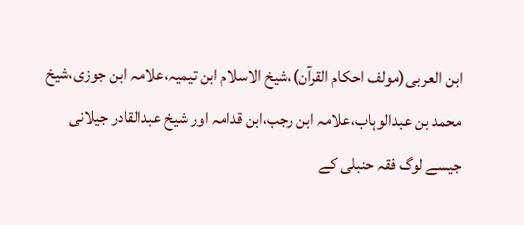ابن العربی(مولف احکام القرآن)،شیخ الاسلام ابن تیمیہ،علامہ ابن جوزی،شیخ محمد بن عبدالوہاب،علامہ ابن رجب،ابن قدامہ اور شیخ عبدالقادر جیلانی جیسے لوگ فقہ حنبلی کے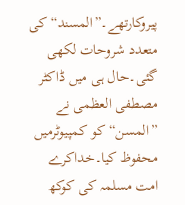پیروکارتھے۔”المسند“کی متعدد شروحات لکھی گئی۔حال ہی میں ڈاکٹر مصطفی العظمی نے ”المسن“کو کمپیوٹرمیں محفوظ کیا۔خداکرے امت مسلمہ کی کوکھ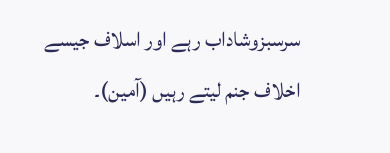سرسبزوشاداب رہے اور اسلاف جیسے اخلاف جنم لیتے رہیں (آمین)۔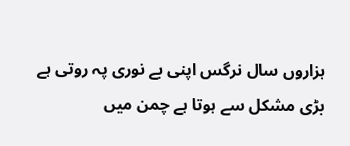ہزاروں سال نرگس اپنی بے نوری پہ روتی ہے
بڑی مشکل سے ہوتا ہے چمن میں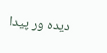دیدہ ور پیدا